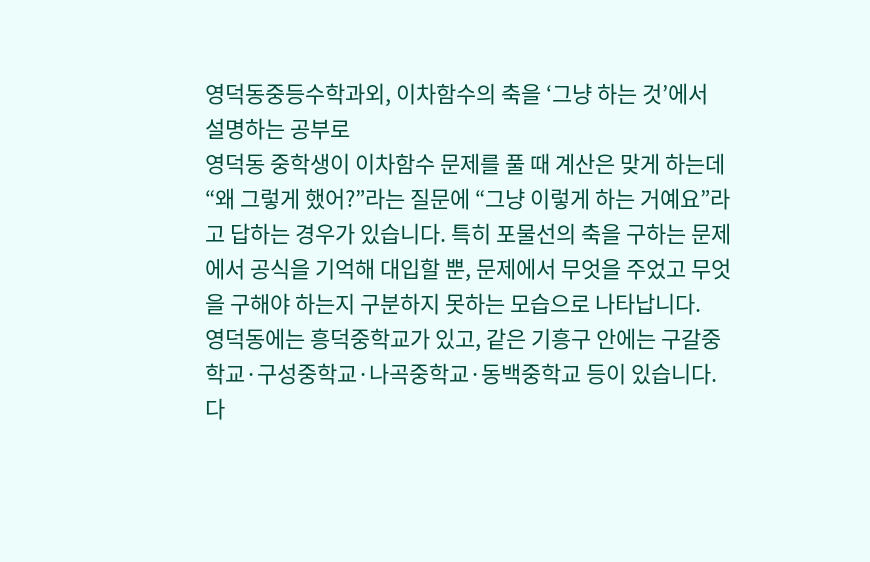영덕동중등수학과외, 이차함수의 축을 ‘그냥 하는 것’에서 설명하는 공부로
영덕동 중학생이 이차함수 문제를 풀 때 계산은 맞게 하는데 “왜 그렇게 했어?”라는 질문에 “그냥 이렇게 하는 거예요”라고 답하는 경우가 있습니다. 특히 포물선의 축을 구하는 문제에서 공식을 기억해 대입할 뿐, 문제에서 무엇을 주었고 무엇을 구해야 하는지 구분하지 못하는 모습으로 나타납니다.
영덕동에는 흥덕중학교가 있고, 같은 기흥구 안에는 구갈중학교·구성중학교·나곡중학교·동백중학교 등이 있습니다. 다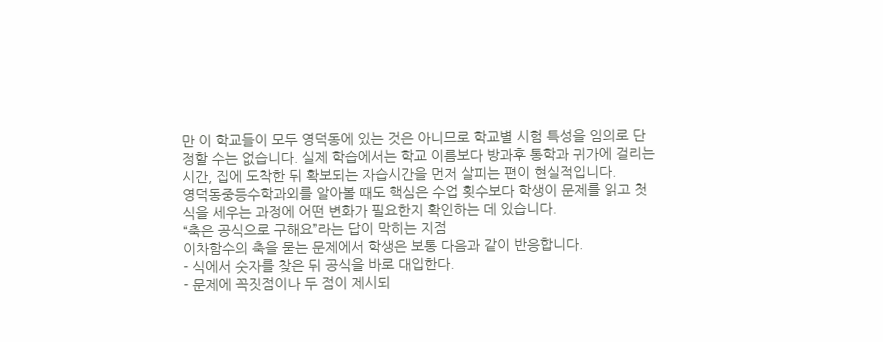만 이 학교들이 모두 영덕동에 있는 것은 아니므로 학교별 시험 특성을 임의로 단정할 수는 없습니다. 실제 학습에서는 학교 이름보다 방과후 통학과 귀가에 걸리는 시간, 집에 도착한 뒤 확보되는 자습시간을 먼저 살피는 편이 현실적입니다.
영덕동중등수학과외를 알아볼 때도 핵심은 수업 횟수보다 학생이 문제를 읽고 첫 식을 세우는 과정에 어떤 변화가 필요한지 확인하는 데 있습니다.
“축은 공식으로 구해요”라는 답이 막히는 지점
이차함수의 축을 묻는 문제에서 학생은 보통 다음과 같이 반응합니다.
- 식에서 숫자를 찾은 뒤 공식을 바로 대입한다.
- 문제에 꼭짓점이나 두 점이 제시되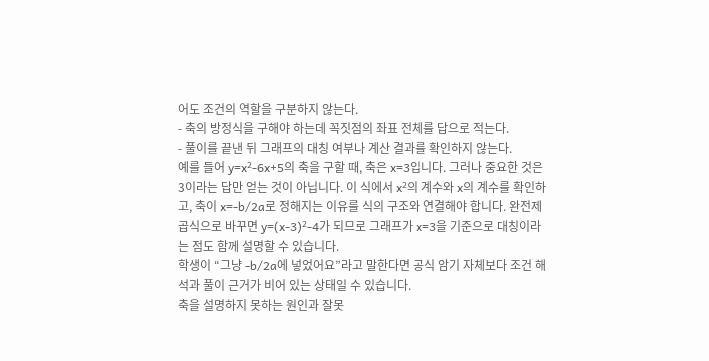어도 조건의 역할을 구분하지 않는다.
- 축의 방정식을 구해야 하는데 꼭짓점의 좌표 전체를 답으로 적는다.
- 풀이를 끝낸 뒤 그래프의 대칭 여부나 계산 결과를 확인하지 않는다.
예를 들어 y=x²-6x+5의 축을 구할 때, 축은 x=3입니다. 그러나 중요한 것은 3이라는 답만 얻는 것이 아닙니다. 이 식에서 x²의 계수와 x의 계수를 확인하고, 축이 x=-b/2a로 정해지는 이유를 식의 구조와 연결해야 합니다. 완전제곱식으로 바꾸면 y=(x-3)²-4가 되므로 그래프가 x=3을 기준으로 대칭이라는 점도 함께 설명할 수 있습니다.
학생이 “그냥 -b/2a에 넣었어요”라고 말한다면 공식 암기 자체보다 조건 해석과 풀이 근거가 비어 있는 상태일 수 있습니다.
축을 설명하지 못하는 원인과 잘못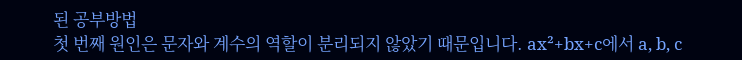된 공부방법
첫 번째 원인은 문자와 계수의 역할이 분리되지 않았기 때문입니다. ax²+bx+c에서 a, b, c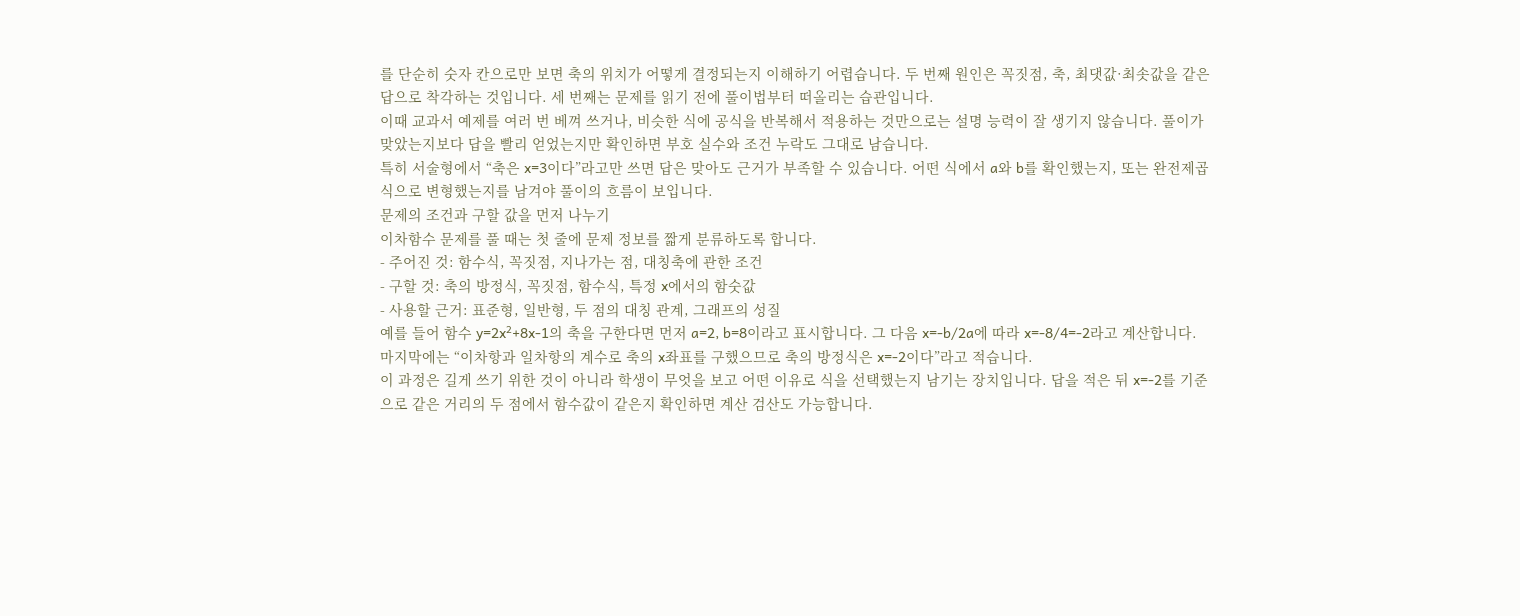를 단순히 숫자 칸으로만 보면 축의 위치가 어떻게 결정되는지 이해하기 어렵습니다. 두 번째 원인은 꼭짓점, 축, 최댓값·최솟값을 같은 답으로 착각하는 것입니다. 세 번째는 문제를 읽기 전에 풀이법부터 떠올리는 습관입니다.
이때 교과서 예제를 여러 번 베껴 쓰거나, 비슷한 식에 공식을 반복해서 적용하는 것만으로는 설명 능력이 잘 생기지 않습니다. 풀이가 맞았는지보다 답을 빨리 얻었는지만 확인하면 부호 실수와 조건 누락도 그대로 남습니다.
특히 서술형에서 “축은 x=3이다”라고만 쓰면 답은 맞아도 근거가 부족할 수 있습니다. 어떤 식에서 a와 b를 확인했는지, 또는 완전제곱식으로 변형했는지를 남겨야 풀이의 흐름이 보입니다.
문제의 조건과 구할 값을 먼저 나누기
이차함수 문제를 풀 때는 첫 줄에 문제 정보를 짧게 분류하도록 합니다.
- 주어진 것: 함수식, 꼭짓점, 지나가는 점, 대칭축에 관한 조건
- 구할 것: 축의 방정식, 꼭짓점, 함수식, 특정 x에서의 함숫값
- 사용할 근거: 표준형, 일반형, 두 점의 대칭 관계, 그래프의 성질
예를 들어 함수 y=2x²+8x-1의 축을 구한다면 먼저 a=2, b=8이라고 표시합니다. 그 다음 x=-b/2a에 따라 x=-8/4=-2라고 계산합니다. 마지막에는 “이차항과 일차항의 계수로 축의 x좌표를 구했으므로 축의 방정식은 x=-2이다”라고 적습니다.
이 과정은 길게 쓰기 위한 것이 아니라 학생이 무엇을 보고 어떤 이유로 식을 선택했는지 남기는 장치입니다. 답을 적은 뒤 x=-2를 기준으로 같은 거리의 두 점에서 함수값이 같은지 확인하면 계산 검산도 가능합니다.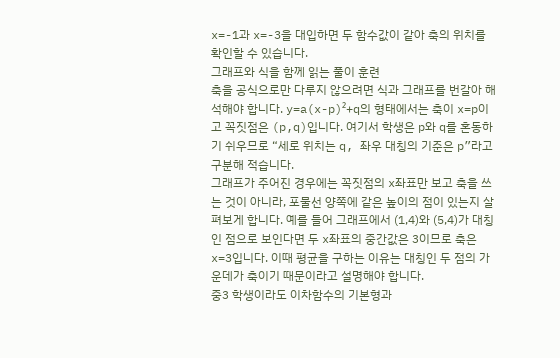x=-1과 x=-3을 대입하면 두 함수값이 같아 축의 위치를 확인할 수 있습니다.
그래프와 식을 함께 읽는 풀이 훈련
축을 공식으로만 다루지 않으려면 식과 그래프를 번갈아 해석해야 합니다. y=a(x-p)²+q의 형태에서는 축이 x=p이고 꼭짓점은 (p,q)입니다. 여기서 학생은 p와 q를 혼동하기 쉬우므로 “세로 위치는 q, 좌우 대칭의 기준은 p”라고 구분해 적습니다.
그래프가 주어진 경우에는 꼭짓점의 x좌표만 보고 축을 쓰는 것이 아니라, 포물선 양쪽에 같은 높이의 점이 있는지 살펴보게 합니다. 예를 들어 그래프에서 (1,4)와 (5,4)가 대칭인 점으로 보인다면 두 x좌표의 중간값은 3이므로 축은 x=3입니다. 이때 평균을 구하는 이유는 대칭인 두 점의 가운데가 축이기 때문이라고 설명해야 합니다.
중3 학생이라도 이차함수의 기본형과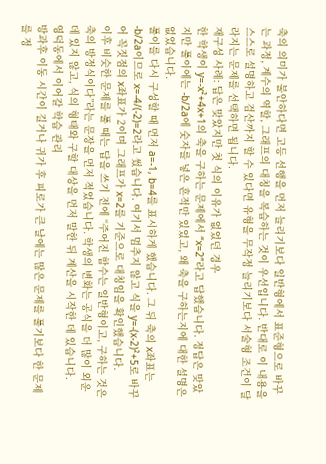축의 의미가 불안하다면 고등 선행을 먼저 늘리기보다 일반형에서 표준형으로 바꾸는 과정, 계수의 역할, 그래프의 대칭을 복습하는 것이 우선입니다. 반대로 이 내용을 스스로 설명하고 검산까지 할 수 있다면 유형을 무작정 늘리기보다 서술형 조건이 달라지는 문제를 선택하면 됩니다.
재구성 사례: 답은 맞았지만 첫 식의 이유가 없었던 경우
한 학생이 y=-x²+4x+1의 축을 구하는 문제에서 “x=2”라고 답했습니다. 정답은 맞았지만 풀이에는 -b/2a에 숫자를 넣은 흔적만 있었고, 왜 축을 구하는지에 대한 설명은 없었습니다.
풀이를 다시 구성할 때 먼저 a=-1, b=4를 표시하게 했습니다. 그 뒤 축의 x좌표는 -b/2a이므로 x=-4/(-2)=2라고 썼습니다. 여기서 멈추지 않고 식을 y=-(x-2)²+5로 바꾸어 꼭짓점의 x좌표가 2이며 그래프가 x=2를 기준으로 대칭임을 확인했습니다.
이후 비슷한 문제를 풀 때는 답을 쓰기 전에 “주어진 함수는 일반형이고, 구하는 것은 축의 방정식이다”라는 문장을 먼저 적었습니다. 학생의 변화는 공식을 더 많이 외운 데 있지 않고, 식의 형태와 구할 대상을 먼저 말한 뒤 계산을 시작한 데 있습니다.
영덕동에서 이어갈 학습 관리
방과후 이동 시간이 길거나 귀가 후 피로가 큰 날에는 많은 문제를 풀기보다 한 문제를 정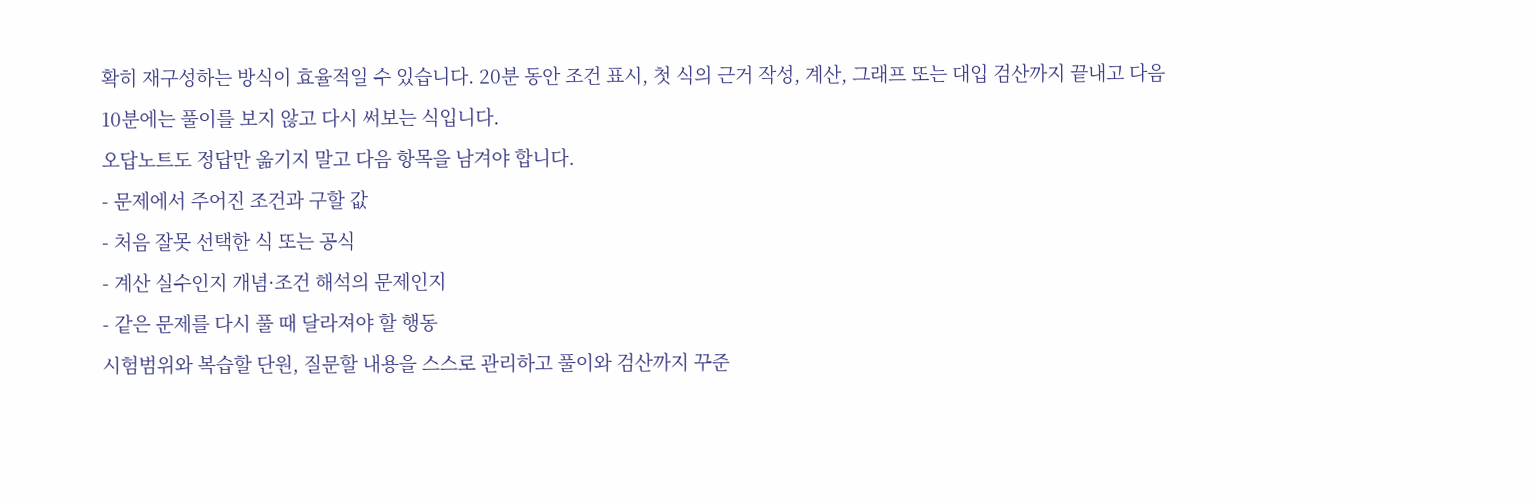확히 재구성하는 방식이 효율적일 수 있습니다. 20분 동안 조건 표시, 첫 식의 근거 작성, 계산, 그래프 또는 대입 검산까지 끝내고 다음 10분에는 풀이를 보지 않고 다시 써보는 식입니다.
오답노트도 정답만 옮기지 말고 다음 항목을 남겨야 합니다.
- 문제에서 주어진 조건과 구할 값
- 처음 잘못 선택한 식 또는 공식
- 계산 실수인지 개념·조건 해석의 문제인지
- 같은 문제를 다시 풀 때 달라져야 할 행동
시험범위와 복습할 단원, 질문할 내용을 스스로 관리하고 풀이와 검산까지 꾸준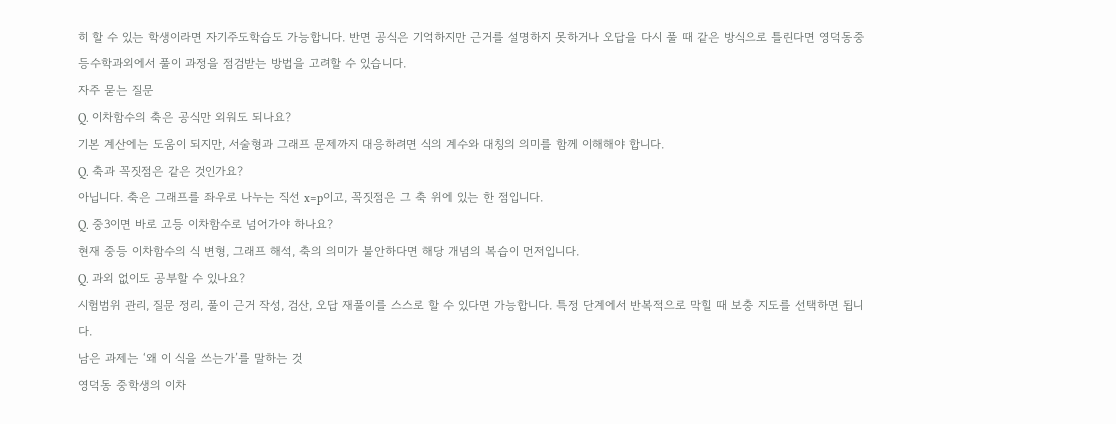히 할 수 있는 학생이라면 자기주도학습도 가능합니다. 반면 공식은 기억하지만 근거를 설명하지 못하거나 오답을 다시 풀 때 같은 방식으로 틀린다면 영덕동중등수학과외에서 풀이 과정을 점검받는 방법을 고려할 수 있습니다.
자주 묻는 질문
Q. 이차함수의 축은 공식만 외워도 되나요?
기본 계산에는 도움이 되지만, 서술형과 그래프 문제까지 대응하려면 식의 계수와 대칭의 의미를 함께 이해해야 합니다.
Q. 축과 꼭짓점은 같은 것인가요?
아닙니다. 축은 그래프를 좌우로 나누는 직선 x=p이고, 꼭짓점은 그 축 위에 있는 한 점입니다.
Q. 중3이면 바로 고등 이차함수로 넘어가야 하나요?
현재 중등 이차함수의 식 변형, 그래프 해석, 축의 의미가 불안하다면 해당 개념의 복습이 먼저입니다.
Q. 과외 없이도 공부할 수 있나요?
시험범위 관리, 질문 정리, 풀이 근거 작성, 검산, 오답 재풀이를 스스로 할 수 있다면 가능합니다. 특정 단계에서 반복적으로 막힐 때 보충 지도를 선택하면 됩니다.
남은 과제는 ‘왜 이 식을 쓰는가’를 말하는 것
영덕동 중학생의 이차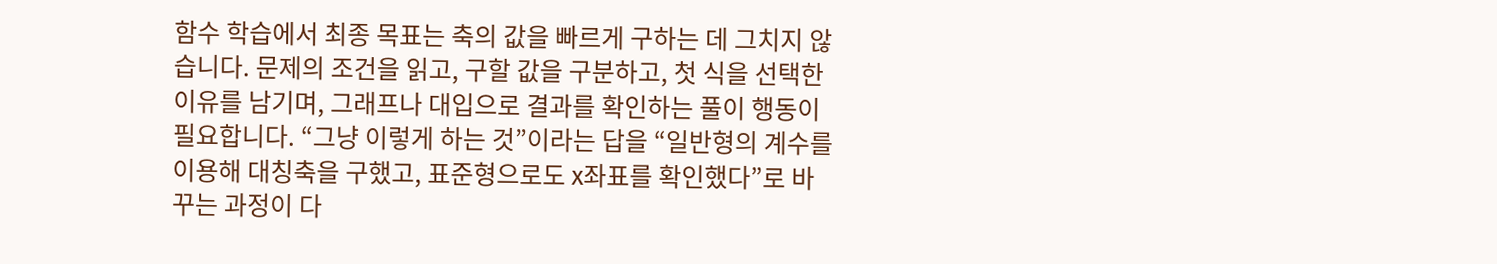함수 학습에서 최종 목표는 축의 값을 빠르게 구하는 데 그치지 않습니다. 문제의 조건을 읽고, 구할 값을 구분하고, 첫 식을 선택한 이유를 남기며, 그래프나 대입으로 결과를 확인하는 풀이 행동이 필요합니다. “그냥 이렇게 하는 것”이라는 답을 “일반형의 계수를 이용해 대칭축을 구했고, 표준형으로도 x좌표를 확인했다”로 바꾸는 과정이 다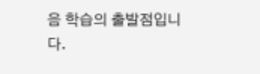음 학습의 출발점입니다.